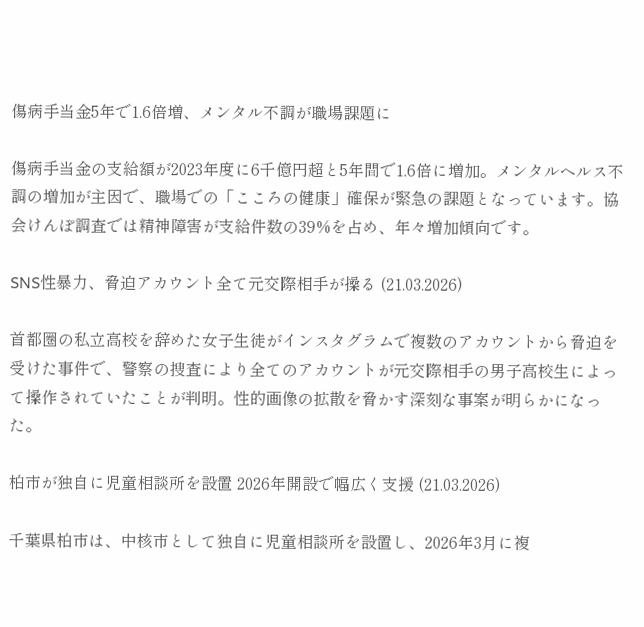傷病手当金5年で1.6倍増、メンタル不調が職場課題に

傷病手当金の支給額が2023年度に6千億円超と5年間で1.6倍に増加。メンタルヘルス不調の増加が主因で、職場での「こころの健康」確保が緊急の課題となっています。協会けんぽ調査では精神障害が支給件数の39%を占め、年々増加傾向です。

SNS性暴力、脅迫アカウント全て元交際相手が操る (21.03.2026)

首都圏の私立高校を辞めた女子生徒がインスタグラムで複数のアカウントから脅迫を受けた事件で、警察の捜査により全てのアカウントが元交際相手の男子高校生によって操作されていたことが判明。性的画像の拡散を脅かす深刻な事案が明らかになった。

柏市が独自に児童相談所を設置 2026年開設で幅広く支援 (21.03.2026)

千葉県柏市は、中核市として独自に児童相談所を設置し、2026年3月に複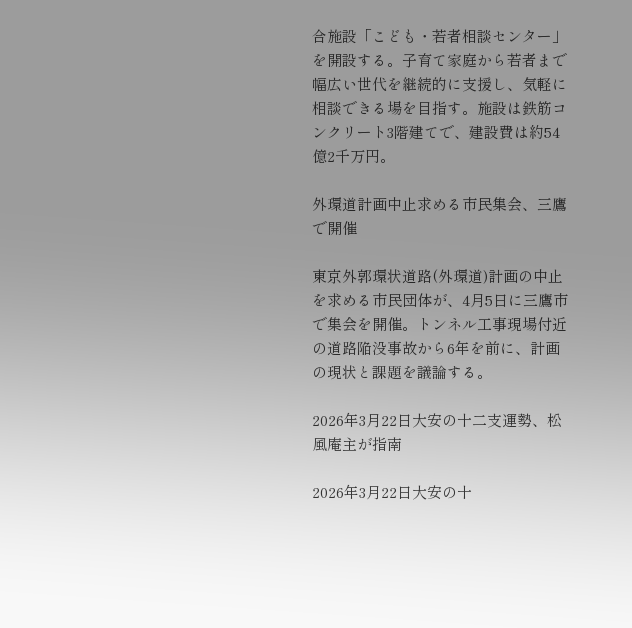合施設「こども・若者相談センター」を開設する。子育て家庭から若者まで幅広い世代を継続的に支援し、気軽に相談できる場を目指す。施設は鉄筋コンクリート3階建てで、建設費は約54億2千万円。

外環道計画中止求める市民集会、三鷹で開催

東京外郭環状道路(外環道)計画の中止を求める市民団体が、4月5日に三鷹市で集会を開催。トンネル工事現場付近の道路陥没事故から6年を前に、計画の現状と課題を議論する。

2026年3月22日大安の十二支運勢、松風庵主が指南

2026年3月22日大安の十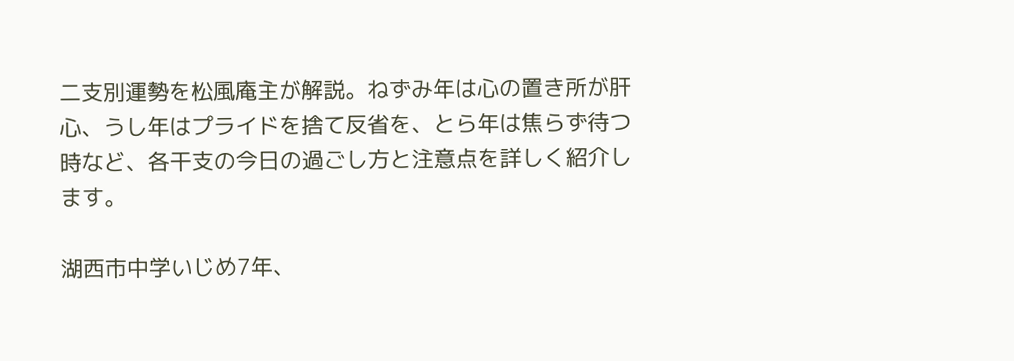二支別運勢を松風庵主が解説。ねずみ年は心の置き所が肝心、うし年はプライドを捨て反省を、とら年は焦らず待つ時など、各干支の今日の過ごし方と注意点を詳しく紹介します。

湖西市中学いじめ7年、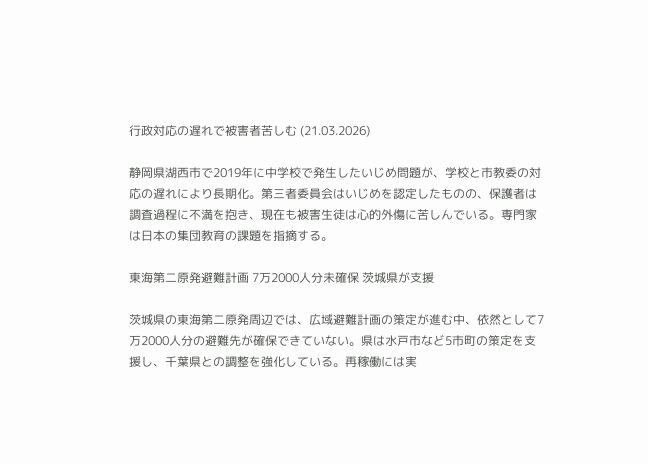行政対応の遅れで被害者苦しむ (21.03.2026)

静岡県湖西市で2019年に中学校で発生したいじめ問題が、学校と市教委の対応の遅れにより長期化。第三者委員会はいじめを認定したものの、保護者は調査過程に不満を抱き、現在も被害生徒は心的外傷に苦しんでいる。専門家は日本の集団教育の課題を指摘する。

東海第二原発避難計画 7万2000人分未確保 茨城県が支援

茨城県の東海第二原発周辺では、広域避難計画の策定が進む中、依然として7万2000人分の避難先が確保できていない。県は水戸市など5市町の策定を支援し、千葉県との調整を強化している。再稼働には実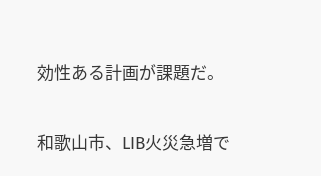効性ある計画が課題だ。

和歌山市、LIB火災急増で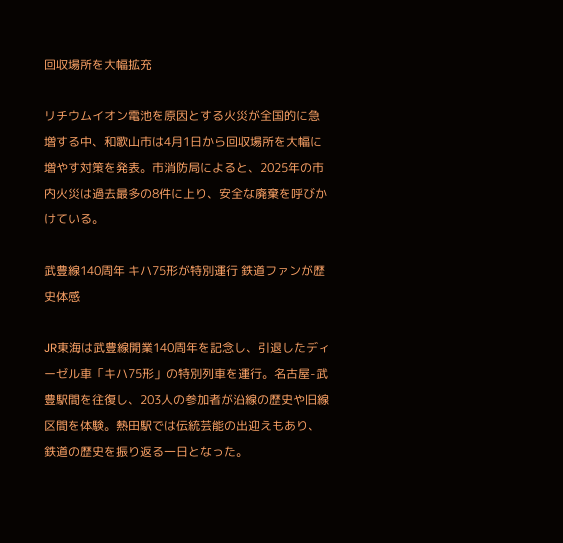回収場所を大幅拡充

リチウムイオン電池を原因とする火災が全国的に急増する中、和歌山市は4月1日から回収場所を大幅に増やす対策を発表。市消防局によると、2025年の市内火災は過去最多の8件に上り、安全な廃棄を呼びかけている。

武豊線140周年 キハ75形が特別運行 鉄道ファンが歴史体感

JR東海は武豊線開業140周年を記念し、引退したディーゼル車「キハ75形」の特別列車を運行。名古屋-武豊駅間を往復し、203人の参加者が沿線の歴史や旧線区間を体験。熱田駅では伝統芸能の出迎えもあり、鉄道の歴史を振り返る一日となった。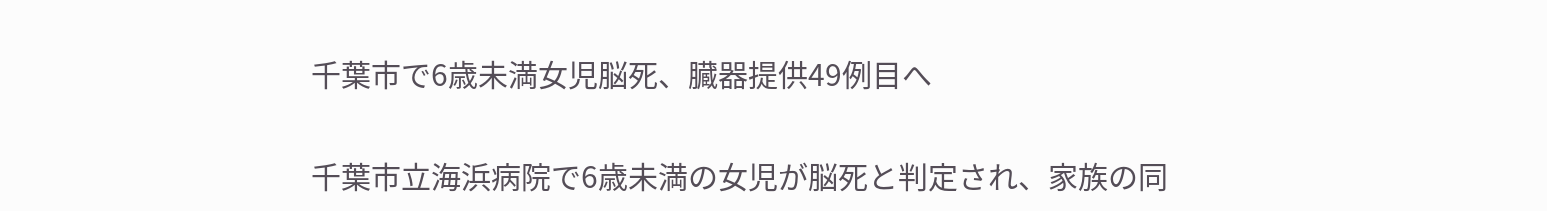千葉市で6歳未満女児脳死、臓器提供49例目へ

千葉市立海浜病院で6歳未満の女児が脳死と判定され、家族の同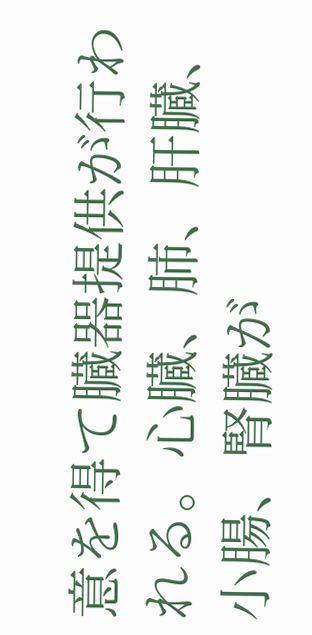意を得て臓器提供が行われる。心臓、肺、肝臓、小腸、腎臓が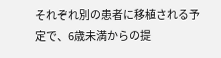それぞれ別の患者に移植される予定で、6歳未満からの提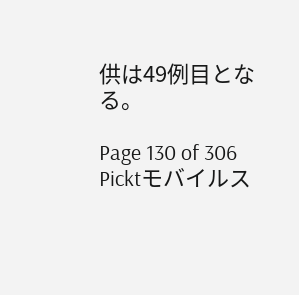供は49例目となる。

Page 130 of 306
Picktモバイルス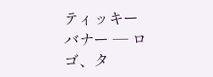ティッキーバナー — ロゴ、タ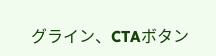グライン、CTAボタン